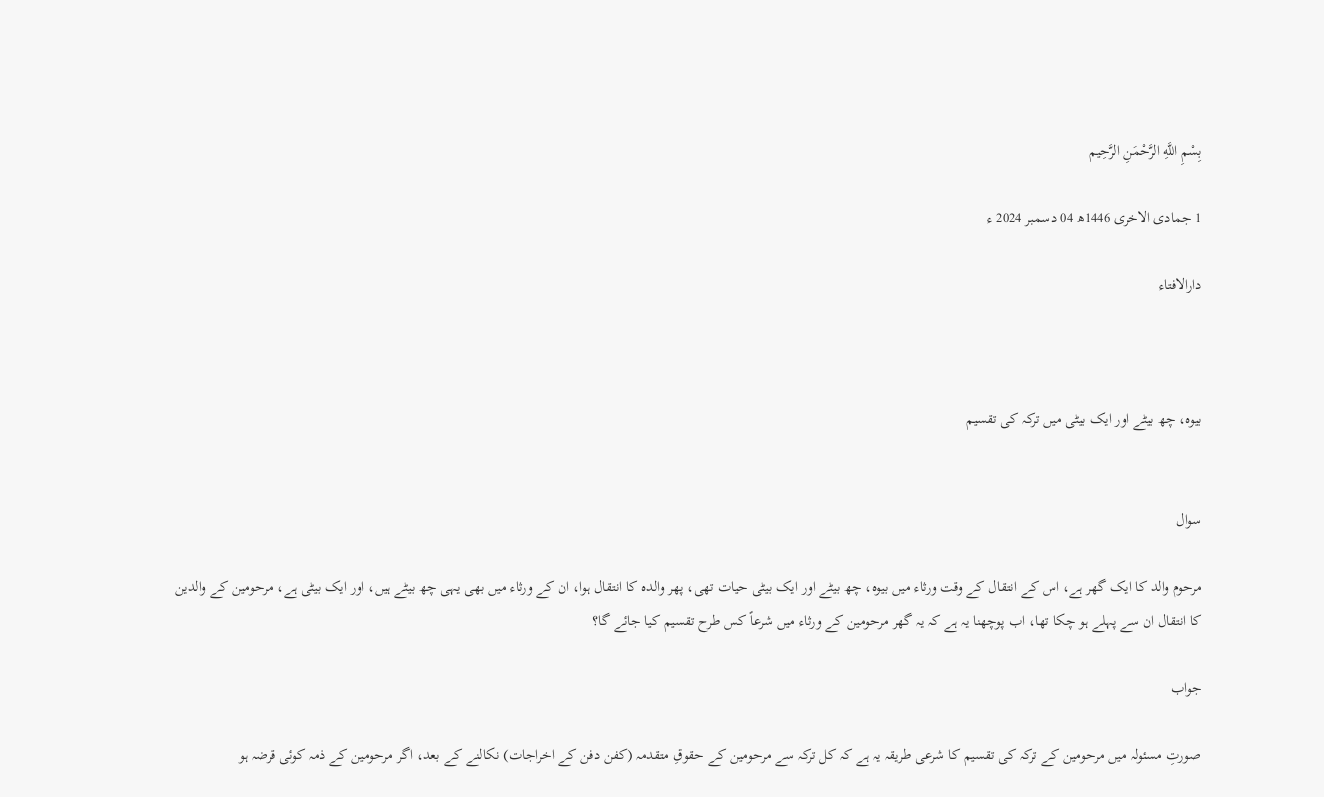بِسْمِ اللَّهِ الرَّحْمَنِ الرَّحِيم

1 جمادى الاخرى 1446ھ 04 دسمبر 2024 ء

دارالافتاء



بیوہ، چھ بیٹے اور ایک بیٹی میں ترکہ کی تقسیم


سوال

مرحوم والد کا ایک گھر ہے، اس کے انتقال کے وقت ورثاء میں بیوہ، چھ بیٹے اور ایک بیٹی حیات تھی، پھر والدہ کا انتقال ہوا، ان کے ورثاء میں بھی یہی چھ بیٹے ہیں، اور ایک بیٹی ہے، مرحومین کے والدین کا انتقال ان سے پہلے ہو چکا تھا، اب پوچھنا یہ ہے کہ یہ گھر مرحومین کے ورثاء میں شرعاً کس طرح تقسیم کیا جائے گا؟

جواب

صورتِ مسئولہ میں مرحومین کے ترکہ کی تقسیم کا شرعی طریقہ یہ ہے کہ کل ترکہ سے مرحومین کے حقوقِ متقدمہ (کفن دفن کے اخراجات) نکالنے کے بعد، اگر مرحومین کے ذمہ کوئی قرضہ ہو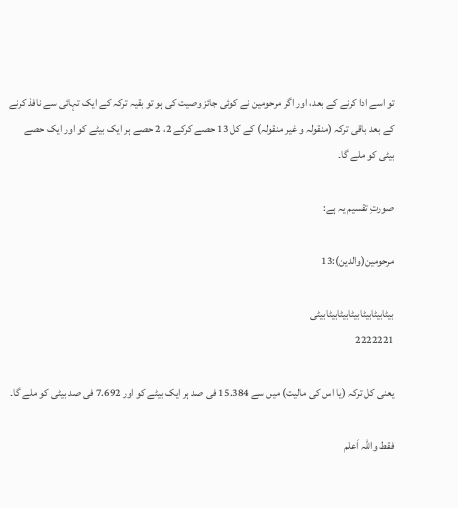تو اسے ادا کرنے کے بعد، اور اگر مرحومین نے کوئی جائز وصیت کی ہو تو بقیہ ترکہ کے ایک تہائی سے نافذ کرنے کے بعد باقی ترکہ (منقولہ و غیر منقولہ) کے کل 13 حصے کرکے 2، 2 حصے ہر ایک بیٹے کو اور ایک حصے بیٹی کو ملے گا۔

صورتِ تقسیم یہ ہے:

مرحومین(والدین):13

بیٹابیٹابیٹابیٹابیٹابیٹابیٹی
2222221

یعنی کل ترکہ (یا اس کی مالیت) میں سے 15.384 فی صد ہر ایک بیٹے کو اور 7.692 فی صد بیٹی کو ملے گا۔

فقط واللہ اَعلم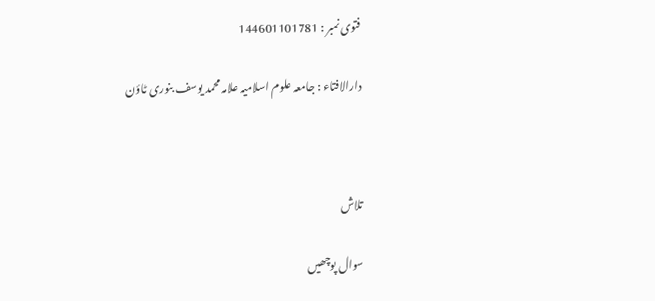فتوی نمبر : 144601101781

دارالافتاء : جامعہ علوم اسلامیہ علامہ محمد یوسف بنوری ٹاؤن



تلاش

سوال پوچھیں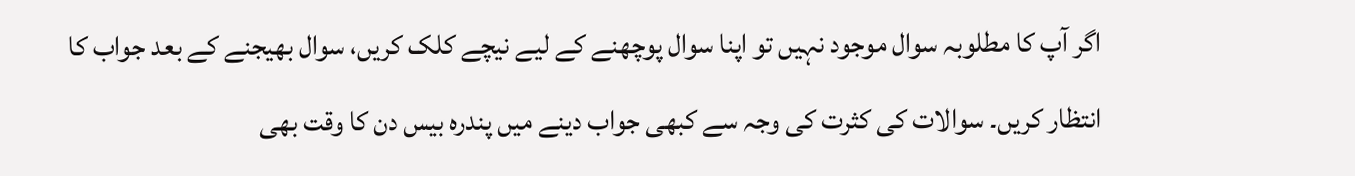اگر آپ کا مطلوبہ سوال موجود نہیں تو اپنا سوال پوچھنے کے لیے نیچے کلک کریں، سوال بھیجنے کے بعد جواب کا انتظار کریں۔ سوالات کی کثرت کی وجہ سے کبھی جواب دینے میں پندرہ بیس دن کا وقت بھی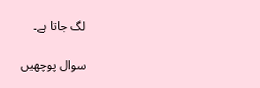لگ جاتا ہے۔

سوال پوچھیں